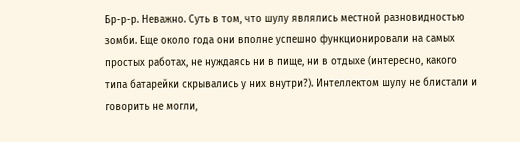Бр-р-р. Неважно. Суть в том, что шулу являлись местной разновидностью зомби. Еще около года они вполне успешно функционировали на самых простых работах, не нуждаясь ни в пище, ни в отдыхе (интересно, какого типа батарейки скрывались у них внутри?). Интеллектом шулу не блистали и говорить не могли,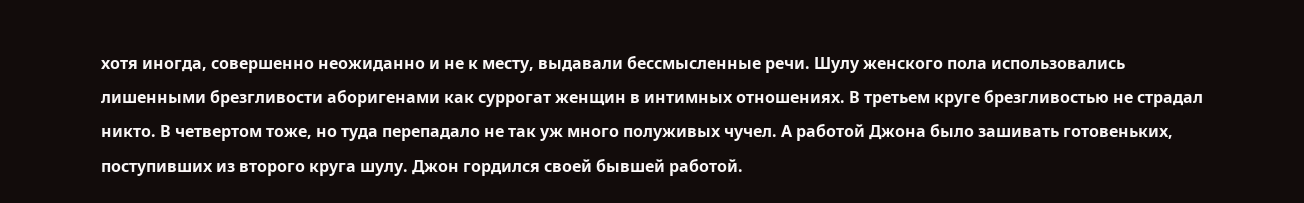хотя иногда, совершенно неожиданно и не к месту, выдавали бессмысленные речи. Шулу женского пола использовались лишенными брезгливости аборигенами как суррогат женщин в интимных отношениях. В третьем круге брезгливостью не страдал никто. В четвертом тоже, но туда перепадало не так уж много полуживых чучел. А работой Джона было зашивать готовеньких, поступивших из второго круга шулу. Джон гордился своей бывшей работой.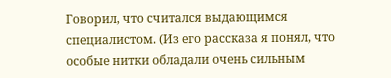Говорил, что считался выдающимся специалистом. (Из его рассказа я понял, что особые нитки обладали очень сильным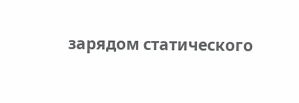зарядом статического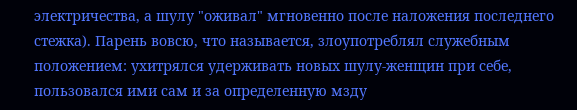электричества, а шулу "оживал" мгновенно после наложения последнего стежка). Парень вовсю, что называется, злоупотреблял служебным положением: ухитрялся удерживать новых шулу-женщин при себе, пользовался ими сам и за определенную мзду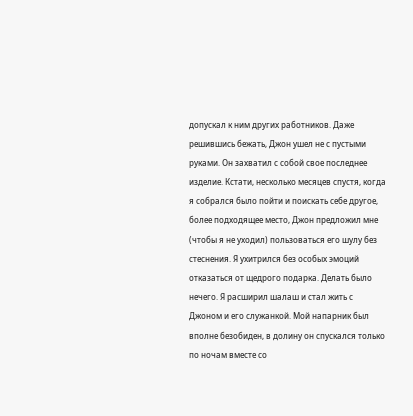допускал к ним других работников. Даже решившись бежать, Джон ушел не с пустыми руками. Он захватил с собой свое последнее изделие. Кстати, несколько месяцев спустя, когда я собрался было пойти и поискать себе другое, более подходящее место, Джон предложил мне (чтобы я не уходил) пользоваться его шулу без стеснения. Я ухитрился без особых эмоций отказаться от щедрого подарка. Делать было нечего. Я расширил шалаш и стал жить с Джоном и его служанкой. Мой напарник был вполне безобиден, в долину он спускался только по ночам вместе со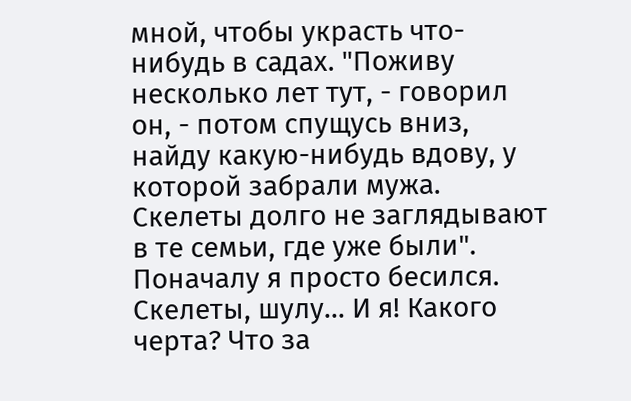мной, чтобы украсть что-нибудь в садах. "Поживу несколько лет тут, - говорил он, - потом спущусь вниз, найду какую-нибудь вдову, у которой забрали мужа. Скелеты долго не заглядывают в те семьи, где уже были". Поначалу я просто бесился. Скелеты, шулу... И я! Какого черта? Что за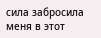сила забросила меня в этот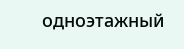одноэтажный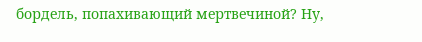бордель, попахивающий мертвечиной? Ну,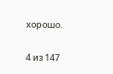хорошо.


4 из 147